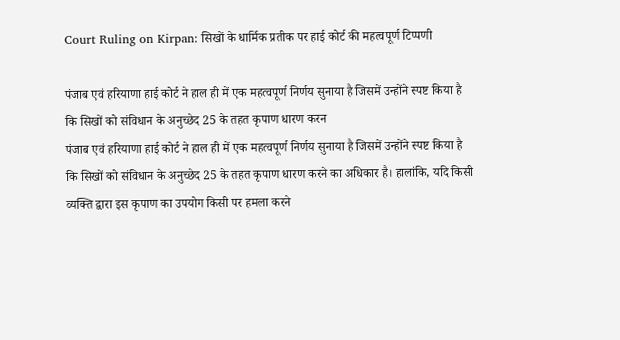Court Ruling on Kirpan: सिखों के धार्मिक प्रतीक पर हाई कोर्ट की महत्वपूर्ण टिप्पणी

पंजाब एवं हरियाणा हाई कोर्ट ने हाल ही में एक महत्वपूर्ण निर्णय सुनाया है जिसमें उन्होंने स्पष्ट किया है कि सिखों को संविधान के अनुच्छेद 25 के तहत कृपाण धारण करन
पंजाब एवं हरियाणा हाई कोर्ट ने हाल ही में एक महत्वपूर्ण निर्णय सुनाया है जिसमें उन्होंने स्पष्ट किया है कि सिखों को संविधान के अनुच्छेद 25 के तहत कृपाण धारण करने का अधिकार है। हालांकि, यदि किसी व्यक्ति द्वारा इस कृपाण का उपयोग किसी पर हमला करने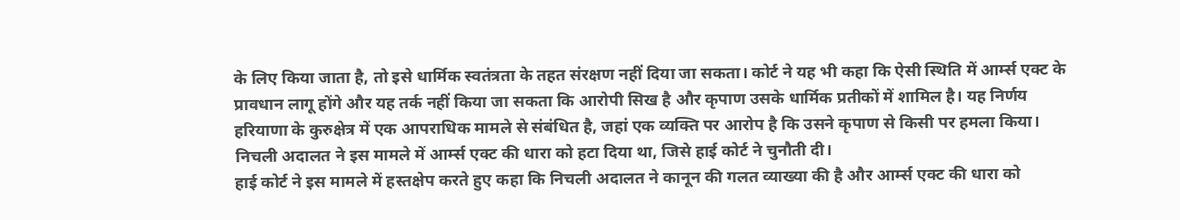के लिए किया जाता है, तो इसे धार्मिक स्वतंत्रता के तहत संरक्षण नहीं दिया जा सकता। कोर्ट ने यह भी कहा कि ऐसी स्थिति में आर्म्स एक्ट के प्रावधान लागू होंगे और यह तर्क नहीं किया जा सकता कि आरोपी सिख है और कृपाण उसके धार्मिक प्रतीकों में शामिल है। यह निर्णय हरियाणा के कुरुक्षेत्र में एक आपराधिक मामले से संबंधित है, जहां एक व्यक्ति पर आरोप है कि उसने कृपाण से किसी पर हमला किया। निचली अदालत ने इस मामले में आर्म्स एक्ट की धारा को हटा दिया था, जिसे हाई कोर्ट ने चुनौती दी।
हाई कोर्ट ने इस मामले में हस्तक्षेप करते हुए कहा कि निचली अदालत ने कानून की गलत व्याख्या की है और आर्म्स एक्ट की धारा को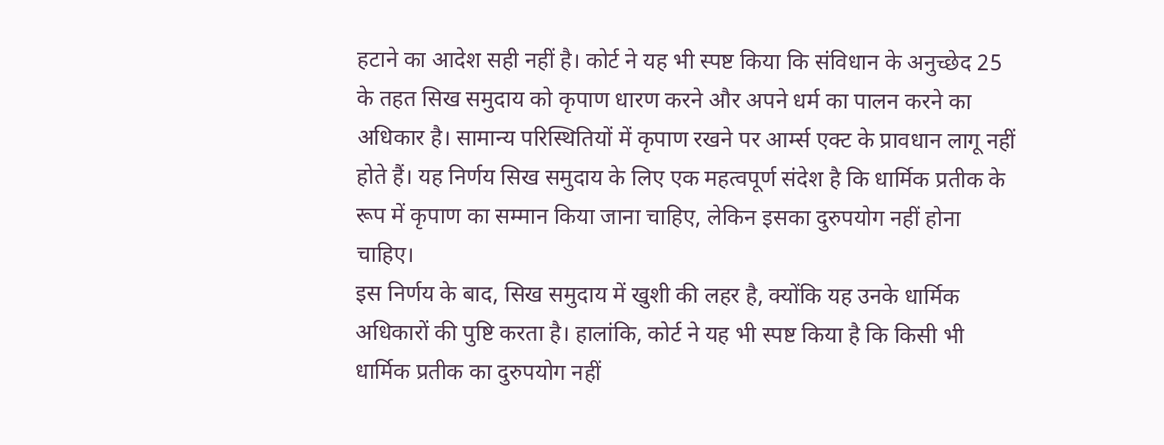हटाने का आदेश सही नहीं है। कोर्ट ने यह भी स्पष्ट किया कि संविधान के अनुच्छेद 25 के तहत सिख समुदाय को कृपाण धारण करने और अपने धर्म का पालन करने का अधिकार है। सामान्य परिस्थितियों में कृपाण रखने पर आर्म्स एक्ट के प्रावधान लागू नहीं होते हैं। यह निर्णय सिख समुदाय के लिए एक महत्वपूर्ण संदेश है कि धार्मिक प्रतीक के रूप में कृपाण का सम्मान किया जाना चाहिए, लेकिन इसका दुरुपयोग नहीं होना चाहिए।
इस निर्णय के बाद, सिख समुदाय में खुशी की लहर है, क्योंकि यह उनके धार्मिक अधिकारों की पुष्टि करता है। हालांकि, कोर्ट ने यह भी स्पष्ट किया है कि किसी भी धार्मिक प्रतीक का दुरुपयोग नहीं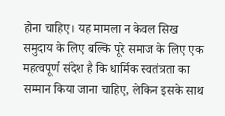होना चाहिए। यह मामला न केवल सिख समुदाय के लिए बल्कि पूरे समाज के लिए एक महत्वपूर्ण संदेश है कि धार्मिक स्वतंत्रता का सम्मान किया जाना चाहिए, लेकिन इसके साथ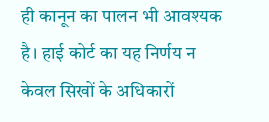ही कानून का पालन भी आवश्यक है। हाई कोर्ट का यह निर्णय न केवल सिखों के अधिकारों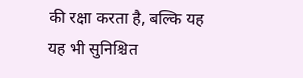की रक्षा करता है, बल्कि यह यह भी सुनिश्चित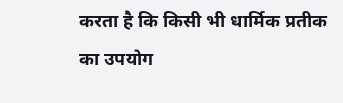करता है कि किसी भी धार्मिक प्रतीक का उपयोग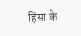हिंसा के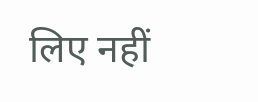लिए नहीं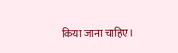किया जाना चाहिए।